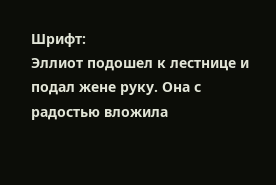Шрифт:
Эллиот подошел к лестнице и подал жене руку. Она с радостью вложила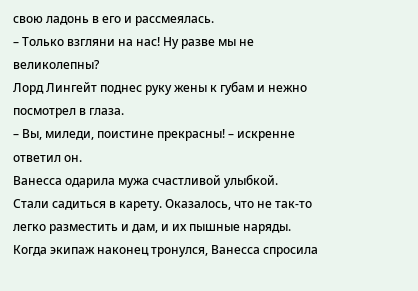свою ладонь в его и рассмеялась.
– Только взгляни на нас! Ну разве мы не великолепны?
Лорд Лингейт поднес руку жены к губам и нежно посмотрел в глаза.
– Вы, миледи, поистине прекрасны! – искренне ответил он.
Ванесса одарила мужа счастливой улыбкой.
Стали садиться в карету. Оказалось, что не так-то легко разместить и дам, и их пышные наряды.
Когда экипаж наконец тронулся, Ванесса спросила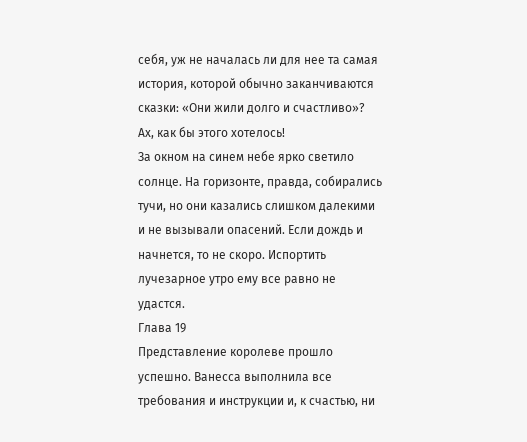себя, уж не началась ли для нее та самая история, которой обычно заканчиваются сказки: «Они жили долго и счастливо»?
Ах, как бы этого хотелось!
За окном на синем небе ярко светило солнце. На горизонте, правда, собирались тучи, но они казались слишком далекими и не вызывали опасений. Если дождь и начнется, то не скоро. Испортить лучезарное утро ему все равно не удастся.
Глава 19
Представление королеве прошло успешно. Ванесса выполнила все требования и инструкции и, к счастью, ни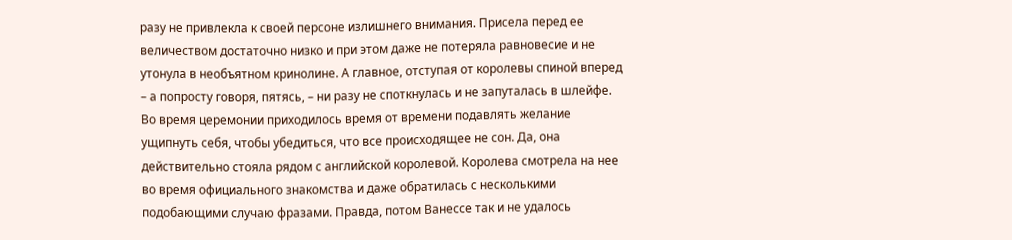разу не привлекла к своей персоне излишнего внимания. Присела перед ее величеством достаточно низко и при этом даже не потеряла равновесие и не утонула в необъятном кринолине. А главное, отступая от королевы спиной вперед – а попросту говоря, пятясь, – ни разу не споткнулась и не запуталась в шлейфе.
Во время церемонии приходилось время от времени подавлять желание ущипнуть себя, чтобы убедиться, что все происходящее не сон. Да, она действительно стояла рядом с английской королевой. Королева смотрела на нее во время официального знакомства и даже обратилась с несколькими подобающими случаю фразами. Правда, потом Ванессе так и не удалось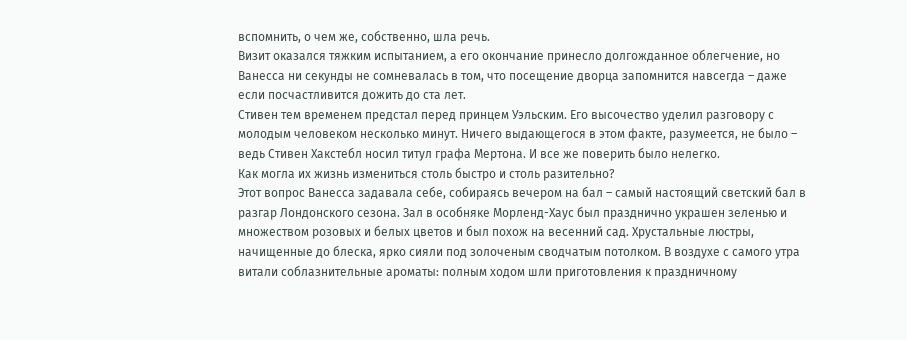вспомнить, о чем же, собственно, шла речь.
Визит оказался тяжким испытанием, а его окончание принесло долгожданное облегчение, но Ванесса ни секунды не сомневалась в том, что посещение дворца запомнится навсегда – даже если посчастливится дожить до ста лет.
Стивен тем временем предстал перед принцем Уэльским. Его высочество уделил разговору с молодым человеком несколько минут. Ничего выдающегося в этом факте, разумеется, не было – ведь Стивен Хакстебл носил титул графа Мертона. И все же поверить было нелегко.
Как могла их жизнь измениться столь быстро и столь разительно?
Этот вопрос Ванесса задавала себе, собираясь вечером на бал – самый настоящий светский бал в разгар Лондонского сезона. Зал в особняке Морленд-Хаус был празднично украшен зеленью и множеством розовых и белых цветов и был похож на весенний сад. Хрустальные люстры, начищенные до блеска, ярко сияли под золоченым сводчатым потолком. В воздухе с самого утра витали соблазнительные ароматы: полным ходом шли приготовления к праздничному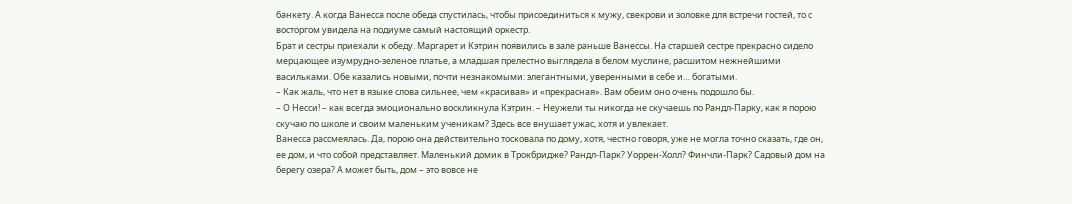банкету. А когда Ванесса после обеда спустилась, чтобы присоединиться к мужу, свекрови и золовке для встречи гостей, то с восторгом увидела на подиуме самый настоящий оркестр.
Брат и сестры приехали к обеду. Маргарет и Кэтрин появились в зале раньше Ванессы. На старшей сестре прекрасно сидело мерцающее изумрудно-зеленое платье, а младшая прелестно выглядела в белом муслине, расшитом нежнейшими васильками. Обе казались новыми, почти незнакомыми: элегантными, уверенными в себе и… богатыми.
– Как жаль, что нет в языке слова сильнее, чем «красивая» и «прекрасная». Вам обеим оно очень подошло бы.
– О Несси! – как всегда эмоционально воскликнула Кэтрин. – Неужели ты никогда не скучаешь по Рандл-Парку, как я порою скучаю по школе и своим маленьким ученикам? Здесь все внушает ужас, хотя и увлекает.
Ванесса рассмеялась. Да, порою она действительно тосковала по дому, хотя, честно говоря, уже не могла точно сказать, где он, ее дом, и что собой представляет. Маленький домик в Трокбридже? Рандл-Парк? Уоррен-Холл? Финчли-Парк? Садовый дом на берегу озера? А может быть, дом – это вовсе не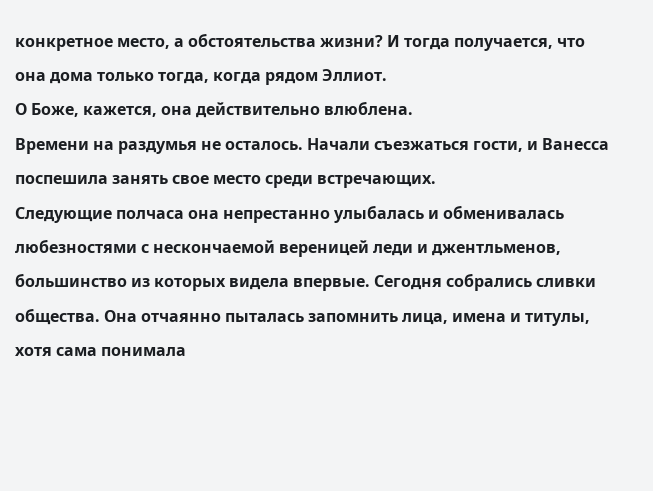конкретное место, а обстоятельства жизни? И тогда получается, что она дома только тогда, когда рядом Эллиот.
О Боже, кажется, она действительно влюблена.
Времени на раздумья не осталось. Начали съезжаться гости, и Ванесса поспешила занять свое место среди встречающих.
Следующие полчаса она непрестанно улыбалась и обменивалась любезностями с нескончаемой вереницей леди и джентльменов, большинство из которых видела впервые. Сегодня собрались сливки общества. Она отчаянно пыталась запомнить лица, имена и титулы, хотя сама понимала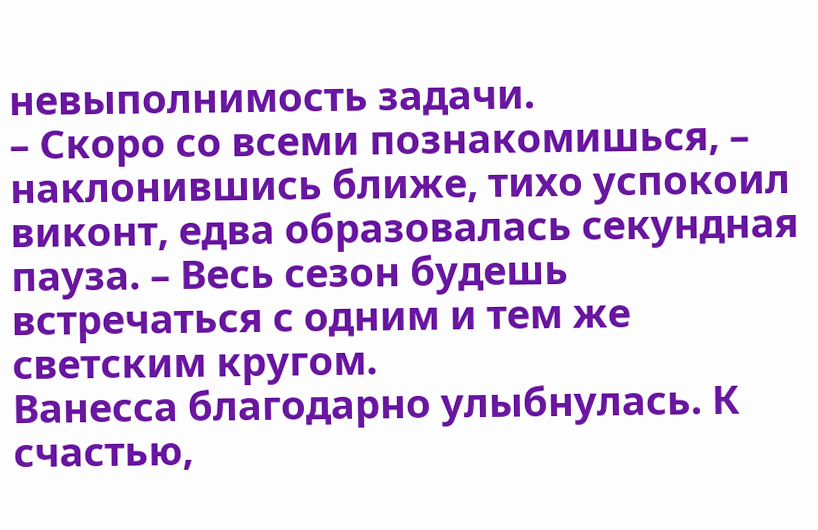невыполнимость задачи.
– Скоро со всеми познакомишься, – наклонившись ближе, тихо успокоил виконт, едва образовалась секундная пауза. – Весь сезон будешь встречаться с одним и тем же светским кругом.
Ванесса благодарно улыбнулась. К счастью,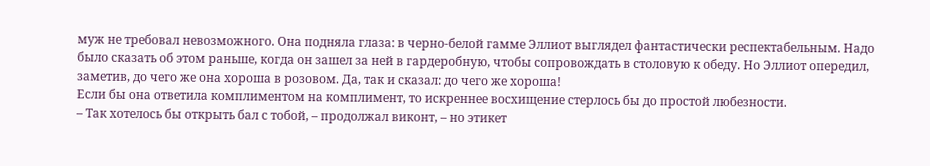муж не требовал невозможного. Она подняла глаза: в черно-белой гамме Эллиот выглядел фантастически респектабельным. Надо было сказать об этом раньше, когда он зашел за ней в гардеробную, чтобы сопровождать в столовую к обеду. Но Эллиот опередил, заметив, до чего же она хороша в розовом. Да, так и сказал: до чего же хороша!
Если бы она ответила комплиментом на комплимент, то искреннее восхищение стерлось бы до простой любезности.
– Так хотелось бы открыть бал с тобой, – продолжал виконт, – но этикет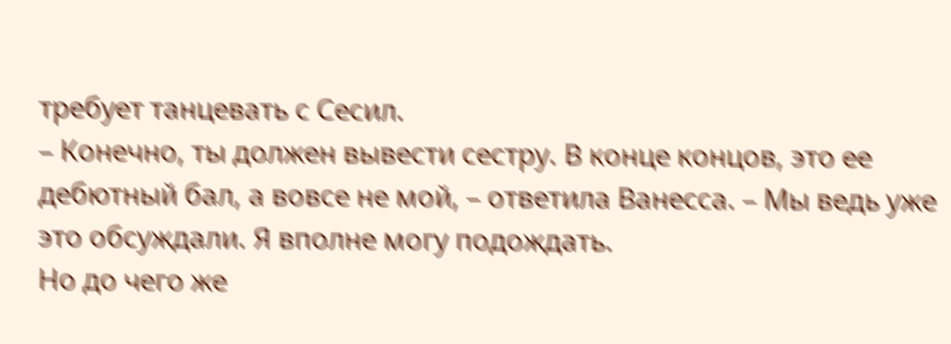требует танцевать с Сесил.
– Конечно, ты должен вывести сестру. В конце концов, это ее дебютный бал, а вовсе не мой, – ответила Ванесса. – Мы ведь уже это обсуждали. Я вполне могу подождать.
Но до чего же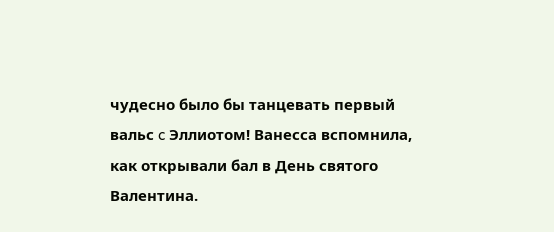чудесно было бы танцевать первый вальс c Эллиотом! Ванесса вспомнила, как открывали бал в День святого Валентина.